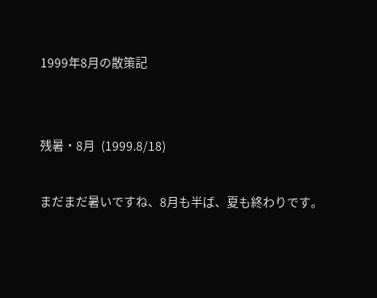1999年8月の散策記


残暑・8月  (1999.8/18)

まだまだ暑いですね、8月も半ば、夏も終わりです。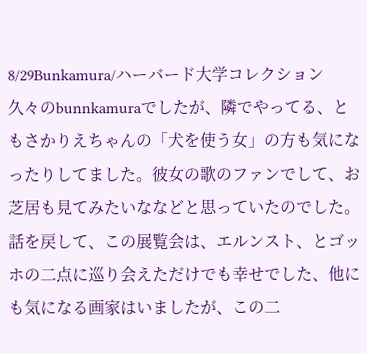8/29Bunkamura/ハーバード大学コレクション
久々のbunnkamuraでしたが、隣でやってる、ともさかりえちゃんの「犬を使う女」の方も気になったりしてました。彼女の歌のファンでして、お芝居も見てみたいななどと思っていたのでした。
話を戻して、この展覧会は、エルンスト、とゴッホの二点に巡り会えただけでも幸せでした、他にも気になる画家はいましたが、この二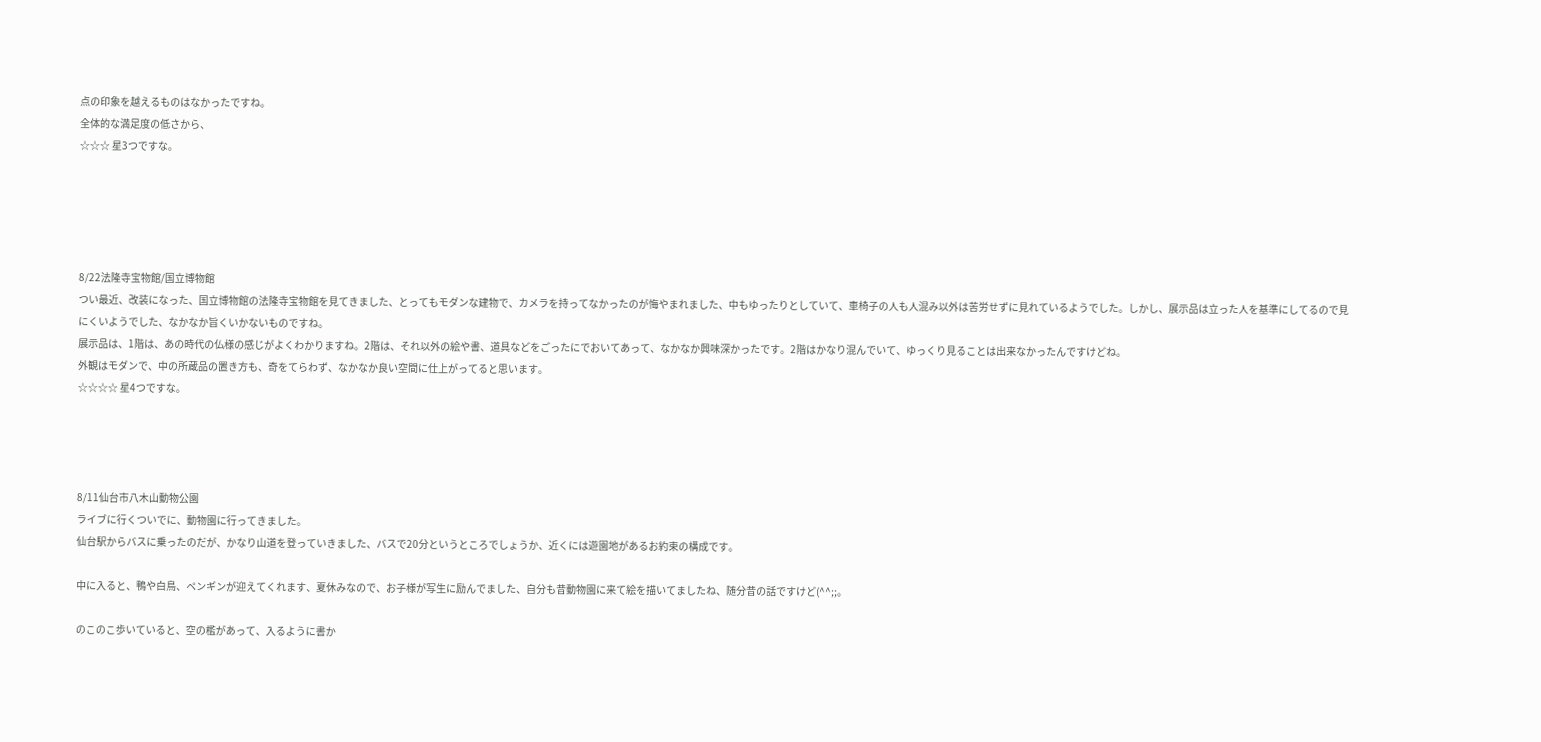点の印象を越えるものはなかったですね。
全体的な満足度の低さから、
☆☆☆ 星3つですな。





8/22法隆寺宝物館/国立博物館
つい最近、改装になった、国立博物館の法隆寺宝物館を見てきました、とってもモダンな建物で、カメラを持ってなかったのが悔やまれました、中もゆったりとしていて、車椅子の人も人混み以外は苦労せずに見れているようでした。しかし、展示品は立った人を基準にしてるので見にくいようでした、なかなか旨くいかないものですね。
展示品は、1階は、あの時代の仏様の感じがよくわかりますね。2階は、それ以外の絵や書、道具などをごったにでおいてあって、なかなか興味深かったです。2階はかなり混んでいて、ゆっくり見ることは出来なかったんですけどね。
外観はモダンで、中の所蔵品の置き方も、奇をてらわず、なかなか良い空間に仕上がってると思います。
☆☆☆☆ 星4つですな。




8/11仙台市八木山動物公園
ライブに行くついでに、動物園に行ってきました。
仙台駅からバスに乗ったのだが、かなり山道を登っていきました、バスで20分というところでしょうか、近くには遊園地があるお約束の構成です。

中に入ると、鴨や白鳥、ペンギンが迎えてくれます、夏休みなので、お子様が写生に励んでました、自分も昔動物園に来て絵を描いてましたね、随分昔の話ですけど(^^;;。

のこのこ歩いていると、空の檻があって、入るように書か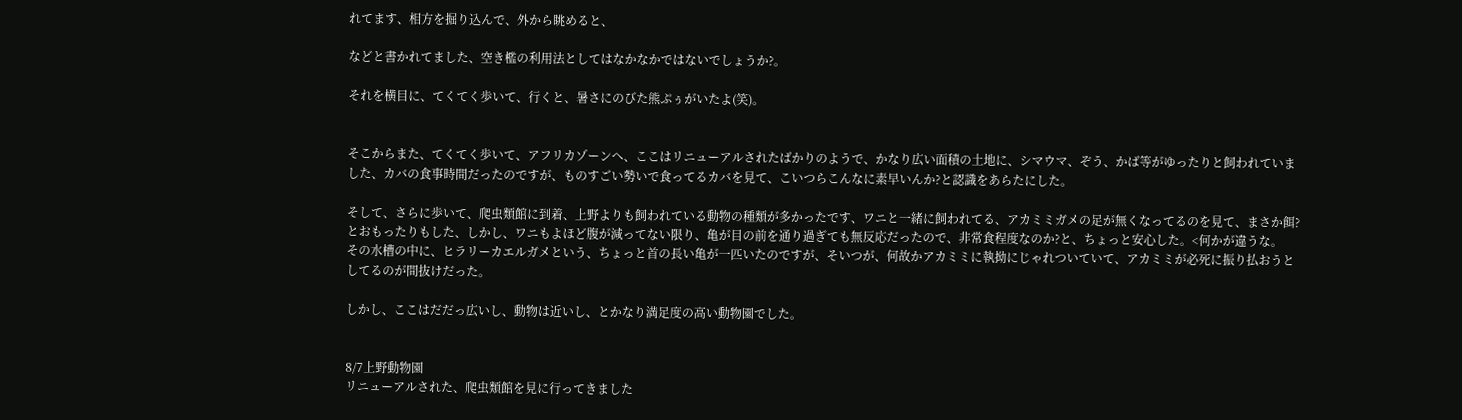れてます、相方を掘り込んで、外から眺めると、

などと書かれてました、空き檻の利用法としてはなかなかではないでしょうか?。

それを横目に、てくてく歩いて、行くと、暑さにのびた熊ぷぅがいたよ(笑)。


そこからまた、てくてく歩いて、アフリカゾーンへ、ここはリニューアルされたばかりのようで、かなり広い面積の土地に、シマウマ、ぞう、かば等がゆったりと飼われていました、カバの食事時間だったのですが、ものすごい勢いで食ってるカバを見て、こいつらこんなに素早いんか?と認識をあらたにした。

そして、さらに歩いて、爬虫類館に到着、上野よりも飼われている動物の種類が多かったです、ワニと一緒に飼われてる、アカミミガメの足が無くなってるのを見て、まさか餌?とおもったりもした、しかし、ワニもよほど腹が減ってない限り、亀が目の前を通り過ぎても無反応だったので、非常食程度なのか?と、ちょっと安心した。<何かが違うな。
その水槽の中に、ヒラリーカエルガメという、ちょっと首の長い亀が一匹いたのですが、そいつが、何故かアカミミに執拗にじゃれついていて、アカミミが必死に振り払おうとしてるのが間抜けだった。

しかし、ここはだだっ広いし、動物は近いし、とかなり満足度の高い動物園でした。


8/7上野動物園
リニューアルされた、爬虫類館を見に行ってきました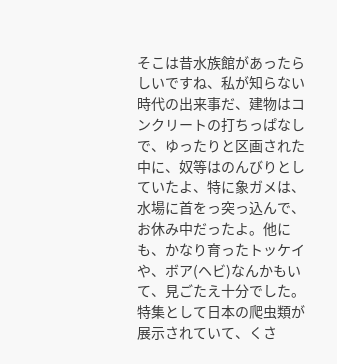そこは昔水族館があったらしいですね、私が知らない時代の出来事だ、建物はコンクリートの打ちっぱなしで、ゆったりと区画された中に、奴等はのんびりとしていたよ、特に象ガメは、水場に首をっ突っ込んで、お休み中だったよ。他にも、かなり育ったトッケイや、ボア(ヘビ)なんかもいて、見ごたえ十分でした。特集として日本の爬虫類が展示されていて、くさ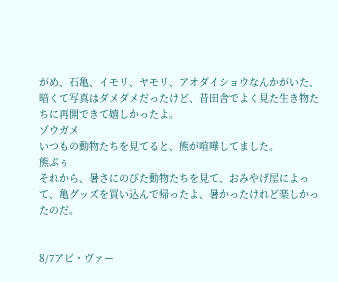がめ、石亀、イモリ、ヤモリ、アオダイショウなんかがいた、暗くて写真はダメダメだったけど、昔田舎でよく見た生き物たちに再開できて嬉しかったよ。
ゾウガメ
いつもの動物たちを見てると、熊が喧嘩してました。
熊ぷぅ
それから、暑さにのびた動物たちを見て、おみやげ屋によって、亀グッズを買い込んで帰ったよ、暑かったけれど楽しかったのだ。


8/7アビ・ヴァー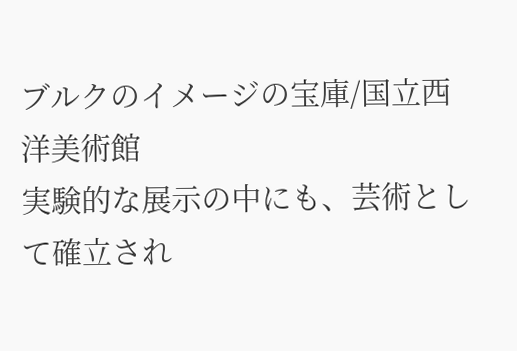ブルクのイメージの宝庫/国立西洋美術館
実験的な展示の中にも、芸術として確立され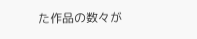た作品の数々が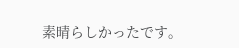素晴らしかったです。